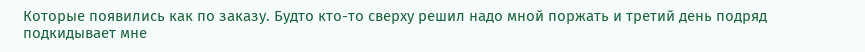Которые появились как по заказу. Будто кто-то сверху решил надо мной поржать и третий день подряд подкидывает мне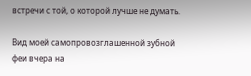встречи с той, о которой лучше не думать.

Вид моей самопровозглашенной зубной феи вчера на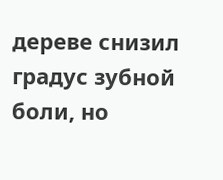дереве снизил градус зубной боли, но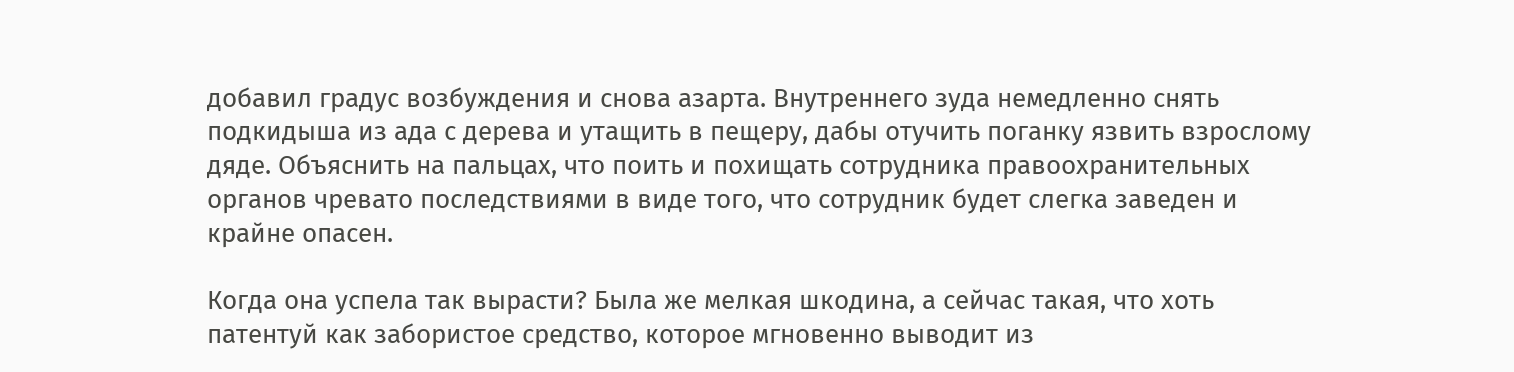добавил градус возбуждения и снова азарта. Внутреннего зуда немедленно снять подкидыша из ада с дерева и утащить в пещеру, дабы отучить поганку язвить взрослому дяде. Объяснить на пальцах, что поить и похищать сотрудника правоохранительных органов чревато последствиями в виде того, что сотрудник будет слегка заведен и крайне опасен.

Когда она успела так вырасти? Была же мелкая шкодина, а сейчас такая, что хоть патентуй как забористое средство, которое мгновенно выводит из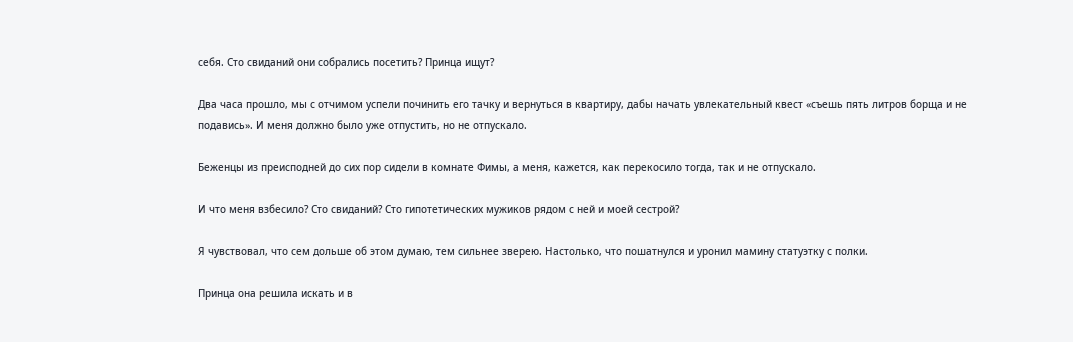себя. Сто свиданий они собрались посетить? Принца ищут?

Два часа прошло, мы с отчимом успели починить его тачку и вернуться в квартиру, дабы начать увлекательный квест «съешь пять литров борща и не подавись». И меня должно было уже отпустить, но не отпускало.

Беженцы из преисподней до сих пор сидели в комнате Фимы, а меня, кажется, как перекосило тогда, так и не отпускало.

И что меня взбесило? Сто свиданий? Сто гипотетических мужиков рядом с ней и моей сестрой?

Я чувствовал, что сем дольше об этом думаю, тем сильнее зверею. Настолько, что пошатнулся и уронил мамину статуэтку с полки.

Принца она решила искать и в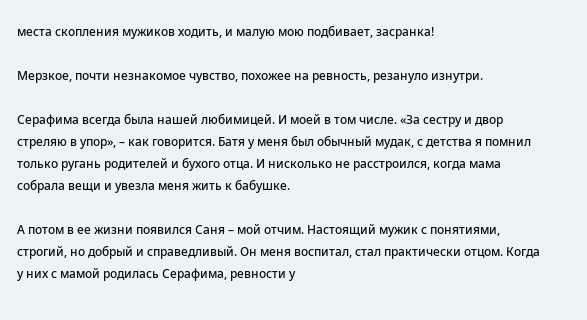места скопления мужиков ходить, и малую мою подбивает, засранка!

Мерзкое, почти незнакомое чувство, похожее на ревность, резануло изнутри.

Серафима всегда была нашей любимицей. И моей в том числе. «За сестру и двор стреляю в упор», – как говорится. Батя у меня был обычный мудак, с детства я помнил только ругань родителей и бухого отца. И нисколько не расстроился, когда мама собрала вещи и увезла меня жить к бабушке.

А потом в ее жизни появился Саня – мой отчим. Настоящий мужик с понятиями, строгий, но добрый и справедливый. Он меня воспитал, стал практически отцом. Когда у них с мамой родилась Серафима, ревности у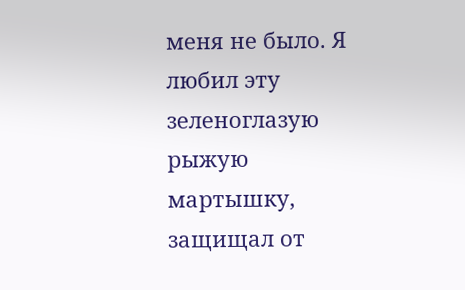меня не было. Я любил эту зеленоглазую рыжую мартышку, защищал от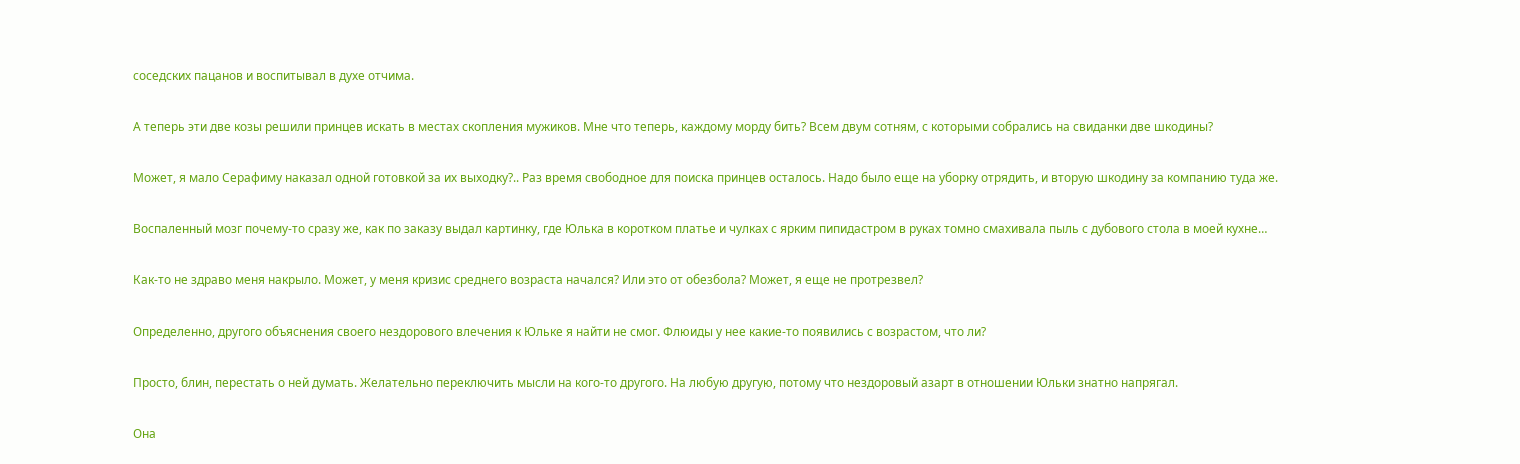соседских пацанов и воспитывал в духе отчима.

А теперь эти две козы решили принцев искать в местах скопления мужиков. Мне что теперь, каждому морду бить? Всем двум сотням, с которыми собрались на свиданки две шкодины?

Может, я мало Серафиму наказал одной готовкой за их выходку?.. Раз время свободное для поиска принцев осталось. Надо было еще на уборку отрядить, и вторую шкодину за компанию туда же.

Воспаленный мозг почему-то сразу же, как по заказу выдал картинку, где Юлька в коротком платье и чулках с ярким пипидастром в руках томно смахивала пыль с дубового стола в моей кухне…

Как-то не здраво меня накрыло. Может, у меня кризис среднего возраста начался? Или это от обезбола? Может, я еще не протрезвел?

Определенно, другого объяснения своего нездорового влечения к Юльке я найти не смог. Флюиды у нее какие-то появились с возрастом, что ли?

Просто, блин, перестать о ней думать. Желательно переключить мысли на кого-то другого. На любую другую, потому что нездоровый азарт в отношении Юльки знатно напрягал.

Она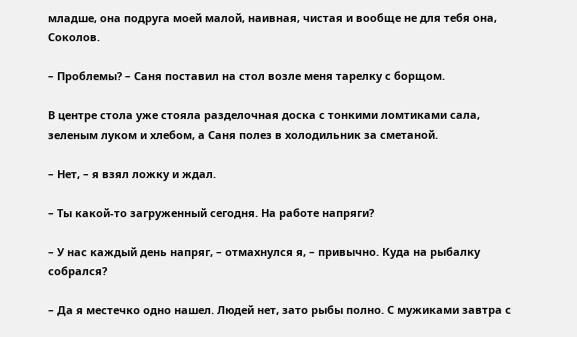младше, она подруга моей малой, наивная, чистая и вообще не для тебя она, Соколов.

– Проблемы? – Саня поставил на стол возле меня тарелку с борщом.

В центре стола уже стояла разделочная доска с тонкими ломтиками сала, зеленым луком и хлебом, а Саня полез в холодильник за сметаной.

– Нет, – я взял ложку и ждал.

– Ты какой-то загруженный сегодня. На работе напряги?

– У нас каждый день напряг, – отмахнулся я, – привычно. Куда на рыбалку собрался?

– Да я местечко одно нашел. Людей нет, зато рыбы полно. С мужиками завтра с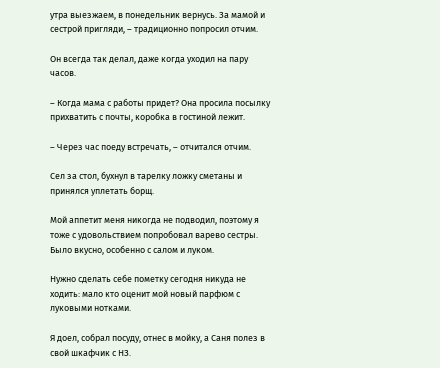утра выезжаем, в понедельник вернусь. За мамой и сестрой пригляди, – традиционно попросил отчим.

Он всегда так делал, даже когда уходил на пару часов.

– Когда мама с работы придет? Она просила посылку прихватить с почты, коробка в гостиной лежит.

– Через час поеду встречать, – отчитался отчим.

Сел за стол, бухнул в тарелку ложку сметаны и принялся уплетать борщ.

Мой аппетит меня никогда не подводил, поэтому я тоже с удовольствием попробовал варево сестры. Было вкусно, особенно с салом и луком.

Нужно сделать себе пометку сегодня никуда не ходить: мало кто оценит мой новый парфюм с луковыми нотками.

Я доел, собрал посуду, отнес в мойку, а Саня полез в свой шкафчик с НЗ.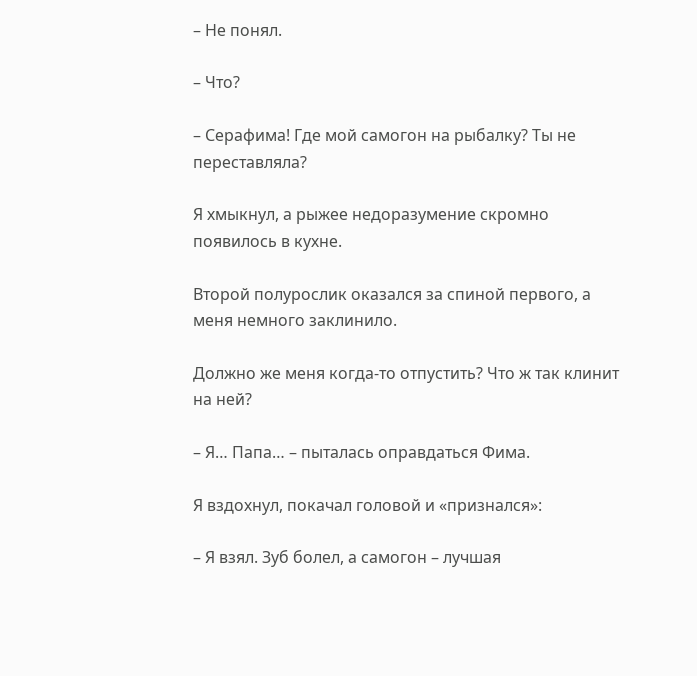– Не понял.

– Что?

– Серафима! Где мой самогон на рыбалку? Ты не переставляла?

Я хмыкнул, а рыжее недоразумение скромно появилось в кухне.

Второй полурослик оказался за спиной первого, а меня немного заклинило.

Должно же меня когда-то отпустить? Что ж так клинит на ней?

– Я… Папа… – пыталась оправдаться Фима.

Я вздохнул, покачал головой и «признался»:

– Я взял. Зуб болел, а самогон – лучшая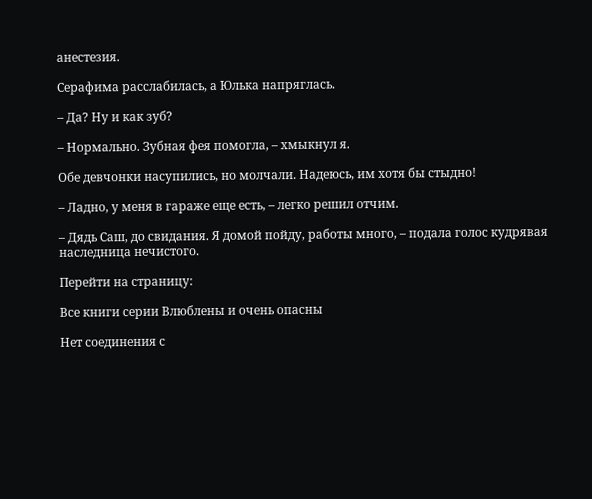анестезия.

Серафима расслабилась, а Юлька напряглась.

– Да? Ну и как зуб?

– Нормально. Зубная фея помогла, – хмыкнул я.

Обе девчонки насупились, но молчали. Надеюсь, им хотя бы стыдно!

– Ладно, у меня в гараже еще есть, – легко решил отчим.

– Дядь Саш, до свидания. Я домой пойду, работы много, – подала голос кудрявая наследница нечистого.

Перейти на страницу:

Все книги серии Влюблены и очень опасны

Нет соединения с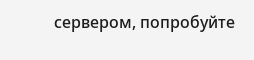сервером, попробуйте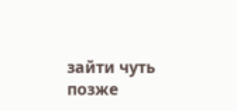зайти чуть позже